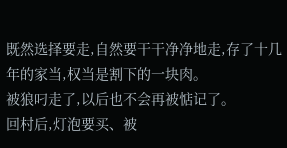既然选择要走,自然要干干净净地走,存了十几年的家当,权当是割下的一块肉。
被狼叼走了,以后也不会再被惦记了。
回村后,灯泡要买、被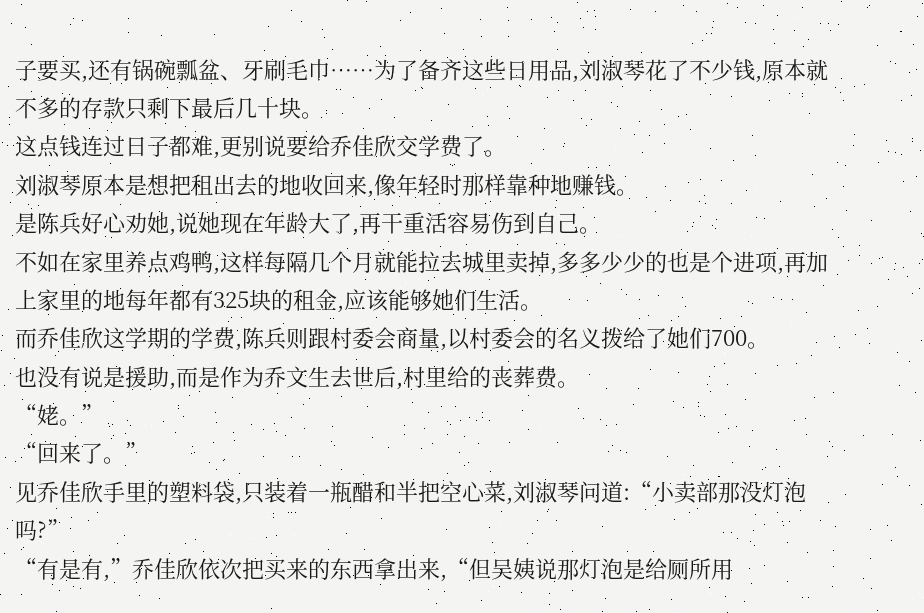子要买,还有锅碗瓢盆、牙刷毛巾……为了备齐这些日用品,刘淑琴花了不少钱,原本就不多的存款只剩下最后几十块。
这点钱连过日子都难,更别说要给乔佳欣交学费了。
刘淑琴原本是想把租出去的地收回来,像年轻时那样靠种地赚钱。
是陈兵好心劝她,说她现在年龄大了,再干重活容易伤到自己。
不如在家里养点鸡鸭,这样每隔几个月就能拉去城里卖掉,多多少少的也是个进项,再加上家里的地每年都有325块的租金,应该能够她们生活。
而乔佳欣这学期的学费,陈兵则跟村委会商量,以村委会的名义拨给了她们700。
也没有说是援助,而是作为乔文生去世后,村里给的丧葬费。
“姥。”
“回来了。”
见乔佳欣手里的塑料袋,只装着一瓶醋和半把空心菜,刘淑琴问道:“小卖部那没灯泡吗?”
“有是有,”乔佳欣依次把买来的东西拿出来,“但吴姨说那灯泡是给厕所用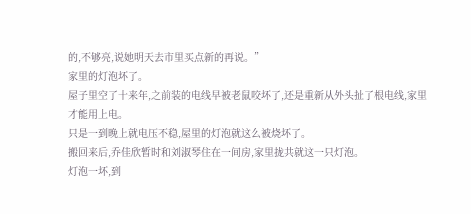的,不够亮,说她明天去市里买点新的再说。”
家里的灯泡坏了。
屋子里空了十来年,之前装的电线早被老鼠咬坏了,还是重新从外头扯了根电线,家里才能用上电。
只是一到晚上就电压不稳,屋里的灯泡就这么被烧坏了。
搬回来后,乔佳欣暂时和刘淑琴住在一间房,家里拢共就这一只灯泡。
灯泡一坏,到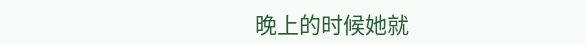晚上的时候她就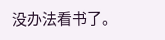没办法看书了。